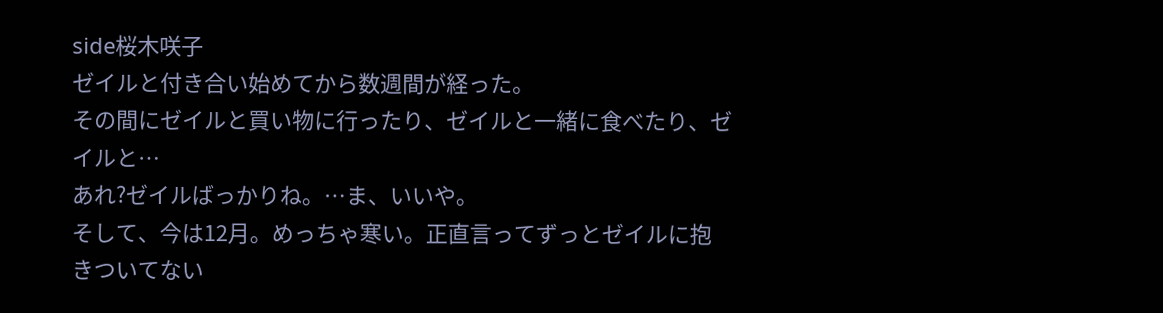side桜木咲子
ゼイルと付き合い始めてから数週間が経った。
その間にゼイルと買い物に行ったり、ゼイルと一緒に食べたり、ゼイルと…
あれ?ゼイルばっかりね。…ま、いいや。
そして、今は12月。めっちゃ寒い。正直言ってずっとゼイルに抱きついてない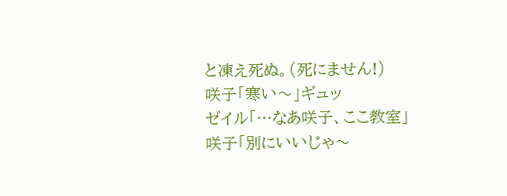と凍え死ぬ。(死にません!)
咲子「寒い〜」ギュッ
ゼイル「…なあ咲子、ここ教室」
咲子「別にいいじゃ〜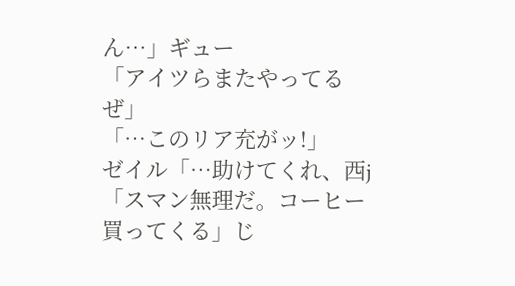ん…」ギュー
「アイツらまたやってるぜ」
「…このリア充がッ!」
ゼイル「…助けてくれ、西j「スマン無理だ。コーヒー買ってくる」じ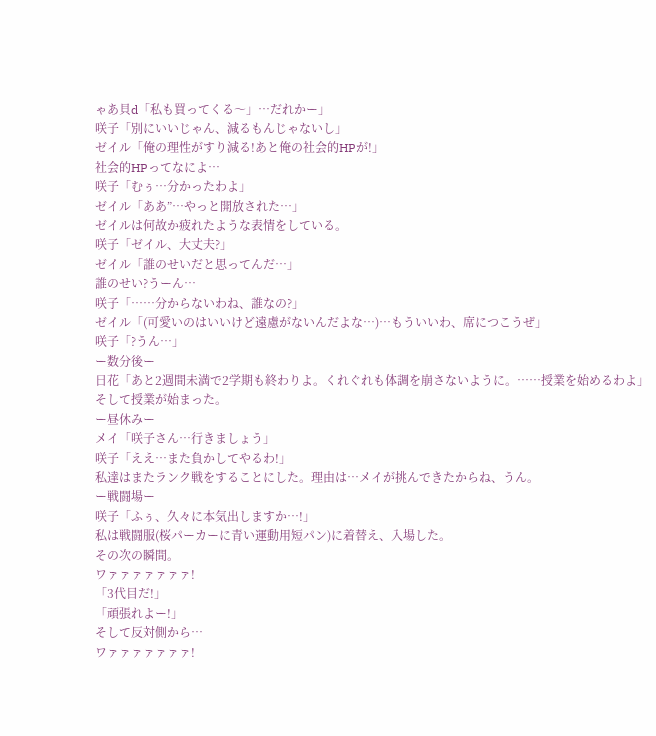ゃあ貝d「私も買ってくる〜」…だれかー」
咲子「別にいいじゃん、減るもんじゃないし」
ゼイル「俺の理性がすり減る!あと俺の社会的HPが!」
社会的HPってなによ…
咲子「むぅ…分かったわよ」
ゼイル「ああ”…やっと開放された…」
ゼイルは何故か疲れたような表情をしている。
咲子「ゼイル、大丈夫?」
ゼイル「誰のせいだと思ってんだ…」
誰のせい?うーん…
咲子「……分からないわね、誰なの?」
ゼイル「(可愛いのはいいけど遠慮がないんだよな…)…もういいわ、席につこうぜ」
咲子「?うん…」
ー数分後ー
日花「あと2週間未満で2学期も終わりよ。くれぐれも体調を崩さないように。……授業を始めるわよ」
そして授業が始まった。
ー昼休みー
メイ「咲子さん…行きましょう」
咲子「ええ…また負かしてやるわ!」
私達はまたランク戦をすることにした。理由は…メイが挑んできたからね、うん。
ー戦闘場ー
咲子「ふぅ、久々に本気出しますか…!」
私は戦闘服(桜パーカーに青い運動用短パン)に着替え、入場した。
その次の瞬間。
ワァァァァァァァ!
「3代目だ!」
「頑張れよー!」
そして反対側から…
ワァァァァァァァ!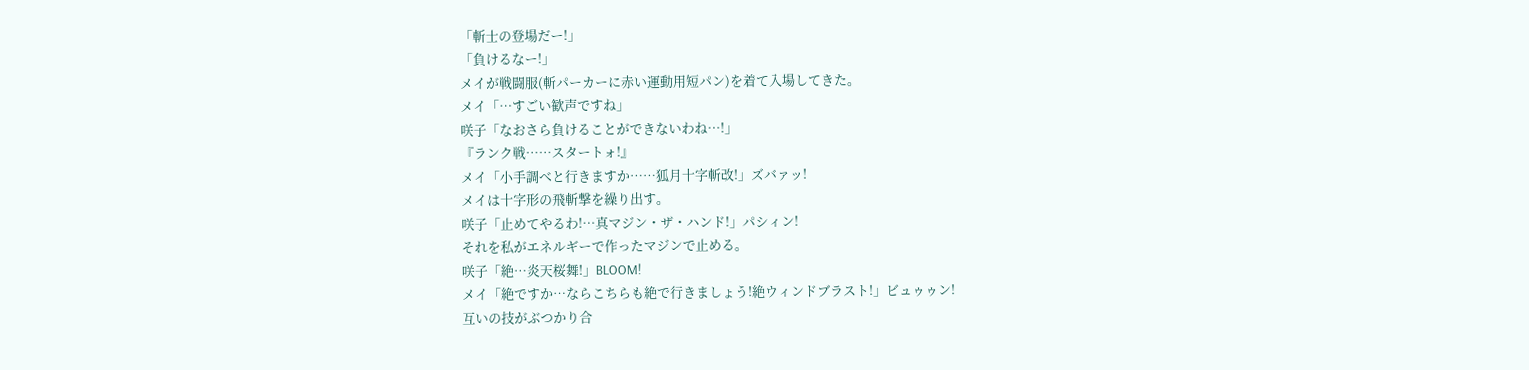「斬士の登場だー!」
「負けるなー!」
メイが戦闘服(斬パーカーに赤い運動用短パン)を着て入場してきた。
メイ「…すごい歓声ですね」
咲子「なおさら負けることができないわね…!」
『ランク戦……スタートォ!』
メイ「小手調べと行きますか……狐月十字斬改!」ズバァッ!
メイは十字形の飛斬撃を繰り出す。
咲子「止めてやるわ!…真マジン・ザ・ハンド!」パシィン!
それを私がエネルギーで作ったマジンで止める。
咲子「絶…炎天桜舞!」BLOOM!
メイ「絶ですか…ならこちらも絶で行きましょう!絶ウィンドブラスト!」ビュゥゥン!
互いの技がぶつかり合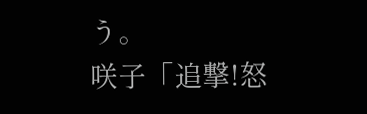う。
咲子「追撃!怒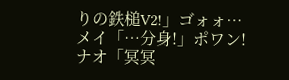りの鉄槌V2!」ゴォォ…
メイ「…分身!」ポワン!
ナオ「冥冥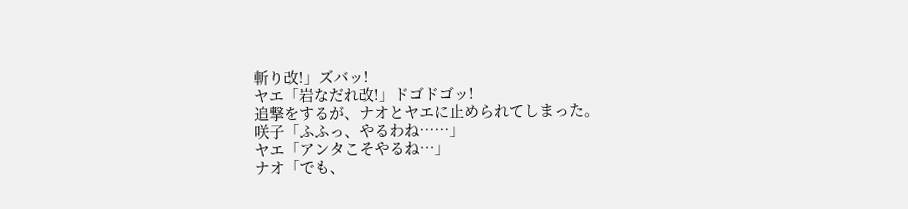斬り改!」ズバッ!
ヤエ「岩なだれ改!」ドゴドゴッ!
追撃をするが、ナオとヤエに止められてしまった。
咲子「ふふっ、やるわね……」
ヤエ「アンタこそやるね…」
ナオ「でも、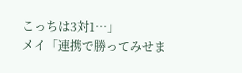こっちは3対1…」
メイ「連携で勝ってみせま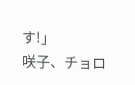す!」
咲子、チョロ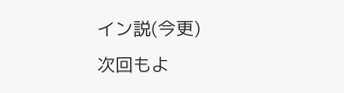イン説(今更)
次回もよ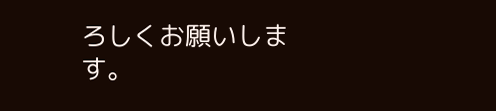ろしくお願いします。